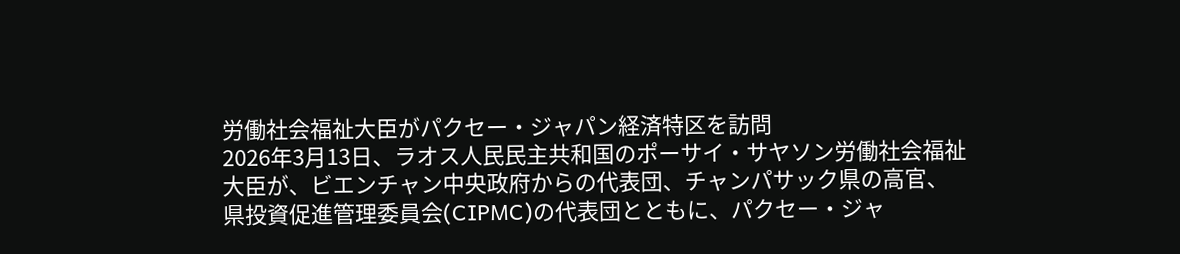労働社会福祉大臣がパクセー・ジャパン経済特区を訪問
2026年3月13日、ラオス人民民主共和国のポーサイ・サヤソン労働社会福祉大臣が、ビエンチャン中央政府からの代表団、チャンパサック県の高官、県投資促進管理委員会(CIPMC)の代表団とともに、パクセー・ジャ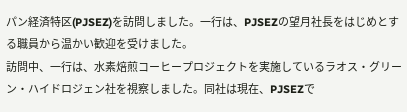パン経済特区(PJSEZ)を訪問しました。一行は、PJSEZの望月社長をはじめとする職員から温かい歓迎を受けました。
訪問中、一行は、水素焙煎コーヒープロジェクトを実施しているラオス・グリーン・ハイドロジェン社を視察しました。同社は現在、PJSEZで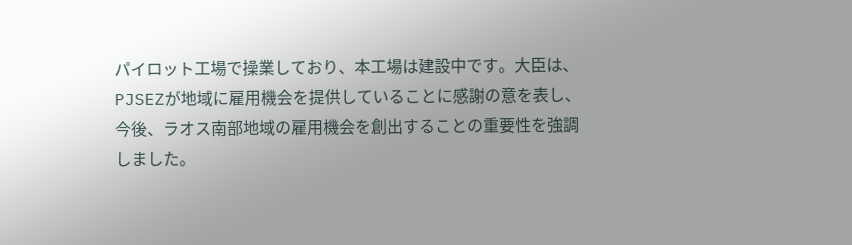パイロット工場で操業しており、本工場は建設中です。大臣は、PJSEZが地域に雇用機会を提供していることに感謝の意を表し、今後、ラオス南部地域の雇用機会を創出することの重要性を強調しました。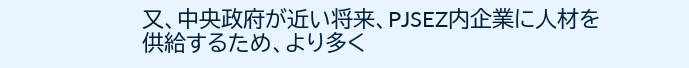又、中央政府が近い将来、PJSEZ内企業に人材を供給するため、より多く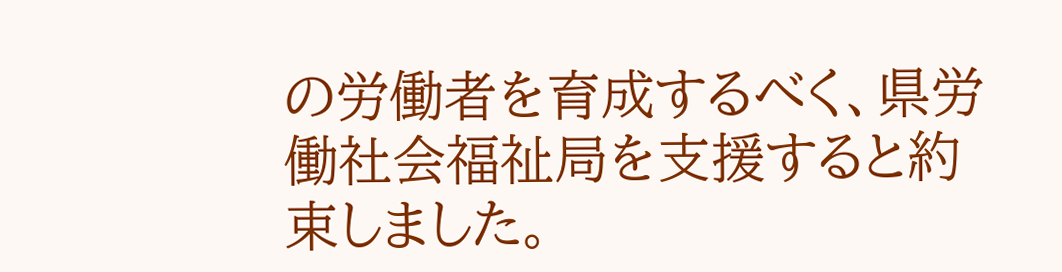の労働者を育成するべく、県労働社会福祉局を支援すると約束しました。